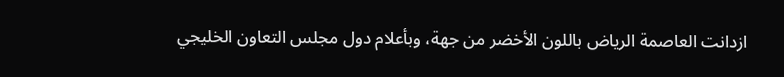ازدانت العاصمة الرياض باللون الأخضر من جهة، وبأعلام دول مجلس التعاون الخليجي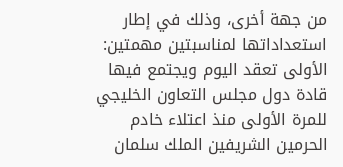من جهة أخرى، وذلك في إطار استعداداتها لمناسبتين مهمتين: الأولى تعقد اليوم ويجتمع فيها قادة دول مجلس التعاون الخليجي للمرة الأولى منذ اعتلاء خادم الحرمين الشريفين الملك سلمان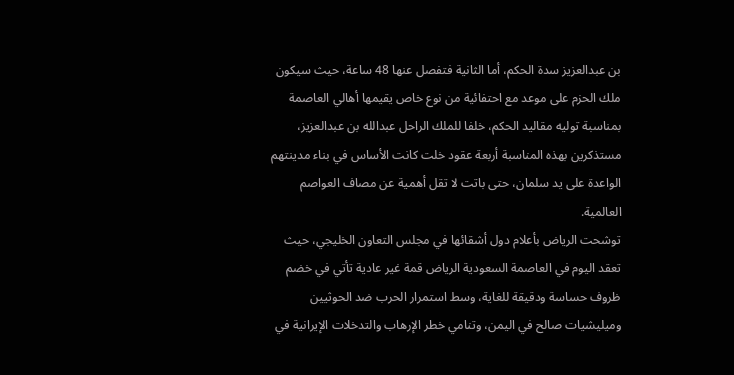بن عبدالعزيز سدة الحكم، أما الثانية فتفصل عنها 48 ساعة، حيث سيكون ملك الحزم على موعد مع احتفائية من نوع خاص يقيمها أهالي العاصمة بمناسبة توليه مقاليد الحكم، خلفا للملك الراحل عبدالله بن عبدالعزيز، مستذكرين بهذه المناسبة أربعة عقود خلت كانت الأساس في بناء مدينتهم الواعدة على يد سلمان، حتى باتت لا تقل أهمية عن مصاف العواصم العالمية.
توشحت الرياض بأعلام دول أشقائها في مجلس التعاون الخليجي، حيث تعقد اليوم في العاصمة السعودية الرياض قمة غير عادية تأتي في خضم ظروف حساسة ودقيقة للغاية، وسط استمرار الحرب ضد الحوثيين وميليشيات صالح في اليمن، وتنامي خطر الإرهاب والتدخلات الإيرانية في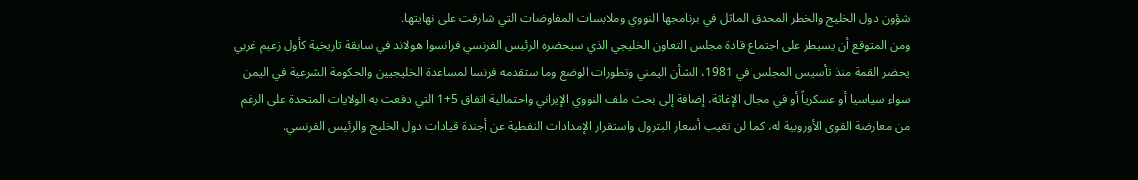شؤون دول الخليج والخطر المحدق الماثل في برنامجها النووي وملابسات المفاوضات التي شارفت على نهايتها.
ومن المتوقع أن يسيطر على اجتماع قادة مجلس التعاون الخليجي الذي سيحضره الرئيس الفرنسي فرانسوا هولاند في سابقة تاريخية كأول زعيم غربي يحضر القمة منذ تأسيس المجلس في 1981، الشأن اليمني وتطورات الوضع وما ستقدمه فرنسا لمساعدة الخليجيين والحكومة الشرعية في اليمن سواء سياسيا أو عسكرياً أو في مجال الإغاثة، إضافة إلى بحث ملف النووي الإيراني واحتمالية اتفاق 5+1 التي دفعت به الولايات المتحدة على الرغم من معارضة القوى الأوروبية له، كما لن تغيب أسعار البترول واستقرار الإمدادات النفطية عن أجندة قيادات دول الخليج والرئيس الفرنسي.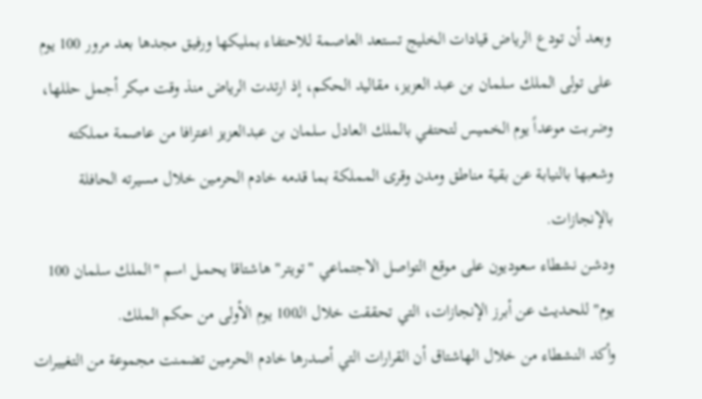وبعد أن تودع الرياض قيادات الخليج تستعد العاصمة للاحتفاء بمليكها ورفيق مجدها بعد مرور 100 يوم على تولى الملك سلمان بن عبد العزيز، مقاليد الحكم، إذ ارتدت الرياض منذ وقت مبكر أجمل حللها، وضربت موعداً يوم الخميس لتحتفي بالملك العادل سلمان بن عبدالعزيز اعترافا من عاصمة مملكته وشعبها بالنيابة عن بقية مناطق ومدن وقرى المملكة بما قدمه خادم الحرمين خلال مسيرته الحافلة بالإنجازات.
ودشن نشطاء سعوديون على موقع التواصل الاجتماعي "تويتر" هاشتاقا يحمـل اسم "الملك سلمان 100 يوم" للحـديث عن أبرز الإنجازات، التي تحققت خلال الـ100 يوم الأولى من حكم الملك.
وأكد النشطاء من خلال الهاشتاق أن القرارات التي أصدرها خادم الحرمين تضمنت مجموعة من التغييرات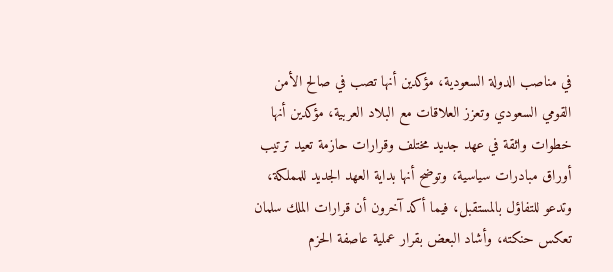في مناصب الدولة السعودية، مؤكدين أنها تصب في صالح الأمن القومي السعودي وتعزز العلاقات مع البلاد العربية، مؤكدين أنها خطوات واثقة في عهد جديد مختلف وقرارات حازمة تعيد ترتيب أوراق مبادرات سياسية، وتوضح أنها بداية العهد الجديد للمملكة، وتدعو للتفاؤل بالمستقبل، فيما أكد آخرون أن قرارات الملك سلمان تعكس حنكته، وأشاد البعض بقرار عملية عاصفة الحزم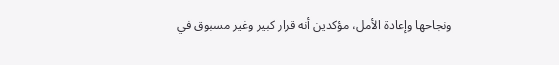ونجاحها وإعادة الأمل، مؤكدين أنه قرار كبير وغير مسبوق في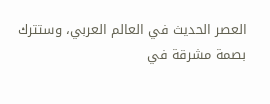العصر الحديث في العالم العربي، وستترك بصمة مشرقة في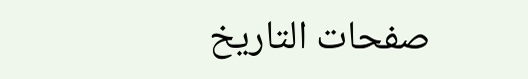صفحات التاريخ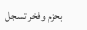بحزم وفخر تسجل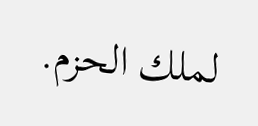لملك الحزم.